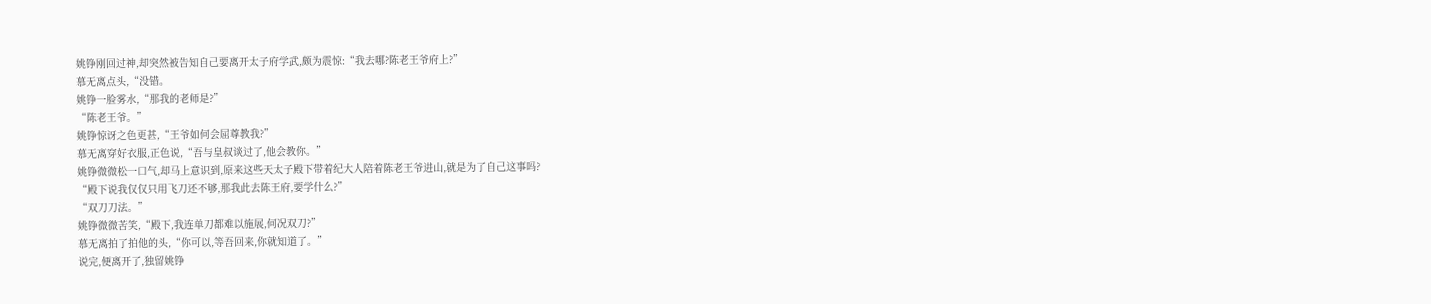姚铮刚回过神,却突然被告知自己要离开太子府学武,颇为震惊:“我去哪?陈老王爷府上?”
慕无离点头,“没错。
姚铮一脸雾水,“那我的老师是?”
“陈老王爷。”
姚铮惊讶之色更甚,“王爷如何会屈尊教我?”
慕无离穿好衣服,正色说,“吾与皇叔谈过了,他会教你。”
姚铮微微松一口气,却马上意识到,原来这些天太子殿下带着纪大人陪着陈老王爷进山,就是为了自己这事吗?
“殿下说我仅仅只用飞刀还不够,那我此去陈王府,要学什么?”
“双刀刀法。”
姚铮微微苦笑,“殿下,我连单刀都难以施展,何况双刀?”
慕无离拍了拍他的头,“你可以,等吾回来,你就知道了。”
说完,便离开了,独留姚铮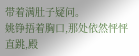带着满肚子疑问。
姚铮捂着胸口,那处依然怦怦直跳,殿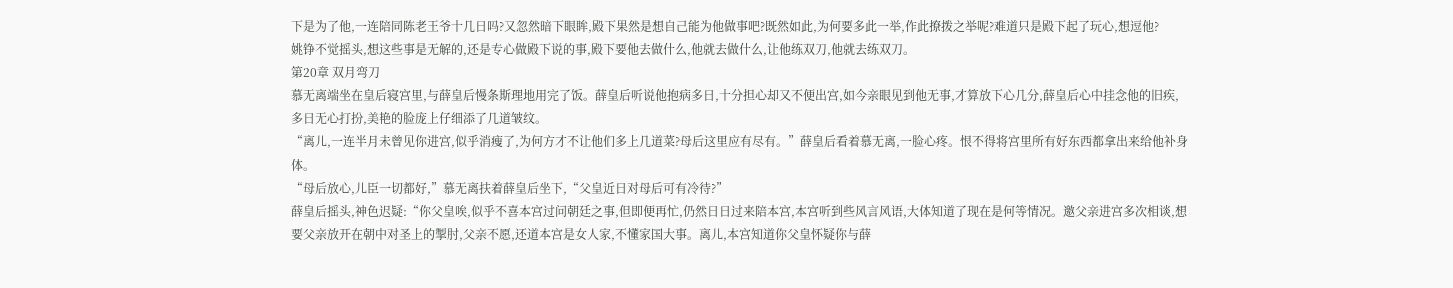下是为了他,一连陪同陈老王爷十几日吗?又忽然暗下眼眸,殿下果然是想自己能为他做事吧?既然如此,为何要多此一举,作此撩拨之举呢?难道只是殿下起了玩心,想逗他?
姚铮不觉摇头,想这些事是无解的,还是专心做殿下说的事,殿下要他去做什么,他就去做什么,让他练双刀,他就去练双刀。
第20章 双月弯刀
慕无离端坐在皇后寝宫里,与薛皇后慢条斯理地用完了饭。薛皇后听说他抱病多日,十分担心却又不便出宫,如今亲眼见到他无事,才算放下心几分,薛皇后心中挂念他的旧疾,多日无心打扮,美艳的脸庞上仔细添了几道皱纹。
“离儿,一连半月未曾见你进宫,似乎消瘦了,为何方才不让他们多上几道菜?母后这里应有尽有。”薛皇后看着慕无离,一脸心疼。恨不得将宫里所有好东西都拿出来给他补身体。
“母后放心,儿臣一切都好,”慕无离扶着薛皇后坐下,“父皇近日对母后可有冷待?”
薛皇后摇头,神色迟疑:“你父皇唉,似乎不喜本宫过问朝廷之事,但即便再忙,仍然日日过来陪本宫,本宫听到些风言风语,大体知道了现在是何等情况。邀父亲进宫多次相谈,想要父亲放开在朝中对圣上的掣肘,父亲不愿,还道本宫是女人家,不懂家国大事。离儿,本宫知道你父皇怀疑你与薛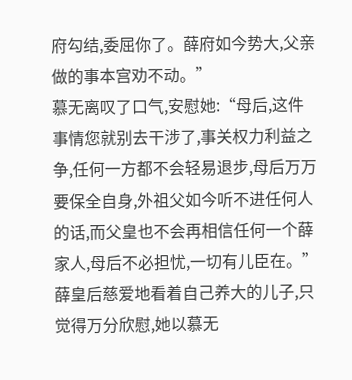府勾结,委屈你了。薛府如今势大,父亲做的事本宫劝不动。”
慕无离叹了口气,安慰她:“母后,这件事情您就别去干涉了,事关权力利益之争,任何一方都不会轻易退步,母后万万要保全自身,外祖父如今听不进任何人的话,而父皇也不会再相信任何一个薛家人,母后不必担忧,一切有儿臣在。”
薛皇后慈爱地看着自己养大的儿子,只觉得万分欣慰,她以慕无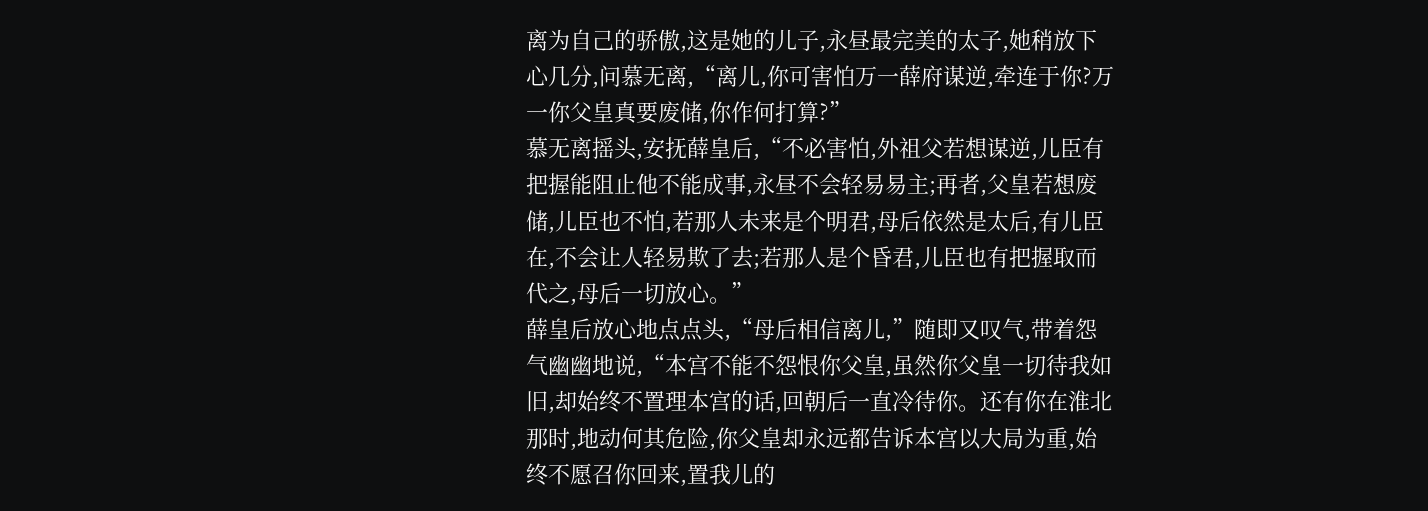离为自己的骄傲,这是她的儿子,永昼最完美的太子,她稍放下心几分,问慕无离,“离儿,你可害怕万一薛府谋逆,牵连于你?万一你父皇真要废储,你作何打算?”
慕无离摇头,安抚薛皇后,“不必害怕,外祖父若想谋逆,儿臣有把握能阻止他不能成事,永昼不会轻易易主;再者,父皇若想废储,儿臣也不怕,若那人未来是个明君,母后依然是太后,有儿臣在,不会让人轻易欺了去;若那人是个昏君,儿臣也有把握取而代之,母后一切放心。”
薛皇后放心地点点头,“母后相信离儿,”随即又叹气,带着怨气幽幽地说,“本宫不能不怨恨你父皇,虽然你父皇一切待我如旧,却始终不置理本宫的话,回朝后一直冷待你。还有你在淮北那时,地动何其危险,你父皇却永远都告诉本宫以大局为重,始终不愿召你回来,置我儿的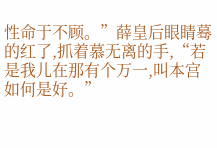性命于不顾。”薛皇后眼睛蓦的红了,抓着慕无离的手,“若是我儿在那有个万一,叫本宫如何是好。”